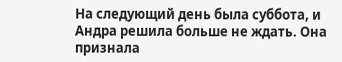На следующий день была суббота, и Андра решила больше не ждать. Она признала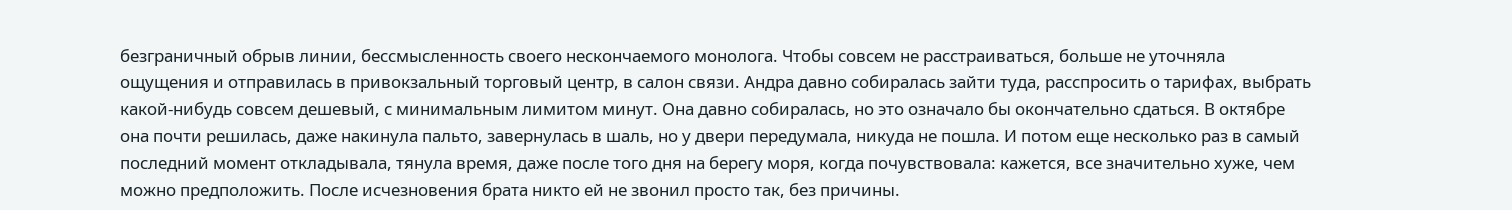безграничный обрыв линии, бессмысленность своего нескончаемого монолога. Чтобы совсем не расстраиваться, больше не уточняла ощущения и отправилась в привокзальный торговый центр, в салон связи. Андра давно собиралась зайти туда, расспросить о тарифах, выбрать какой-нибудь совсем дешевый, с минимальным лимитом минут. Она давно собиралась, но это означало бы окончательно сдаться. В октябре она почти решилась, даже накинула пальто, завернулась в шаль, но у двери передумала, никуда не пошла. И потом еще несколько раз в самый последний момент откладывала, тянула время, даже после того дня на берегу моря, когда почувствовала: кажется, все значительно хуже, чем можно предположить. После исчезновения брата никто ей не звонил просто так, без причины.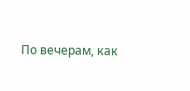По вечерам, как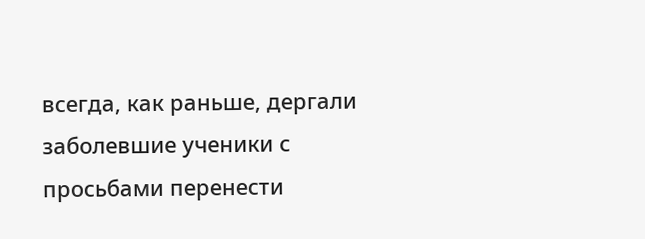всегда, как раньше, дергали заболевшие ученики с просьбами перенести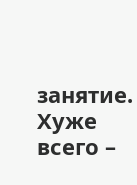занятие. Хуже всего –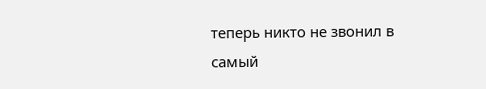теперь никто не звонил в самый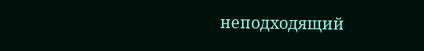неподходящий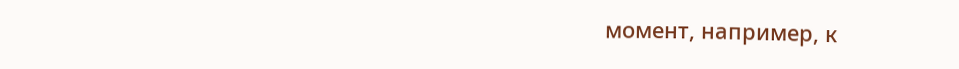момент, например, к